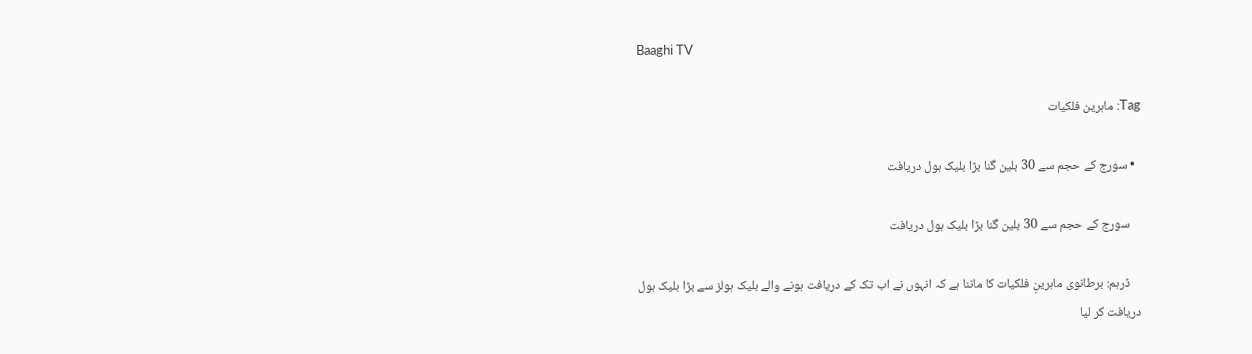Baaghi TV

Tag: ماہرین فلکیات

  • سورج کے حجم سے 30 بلین گنا بڑا بلیک ہول دریافت

    سورج کے حجم سے 30 بلین گنا بڑا بلیک ہول دریافت

    ڈرہم: برطانوی ماہرینِ فلکیات کا ماننا ہے کہ انہوں نے اب تک کے دریافت ہونے والے بلیک ہولز سے بڑا بلیک ہول دریافت کر لیا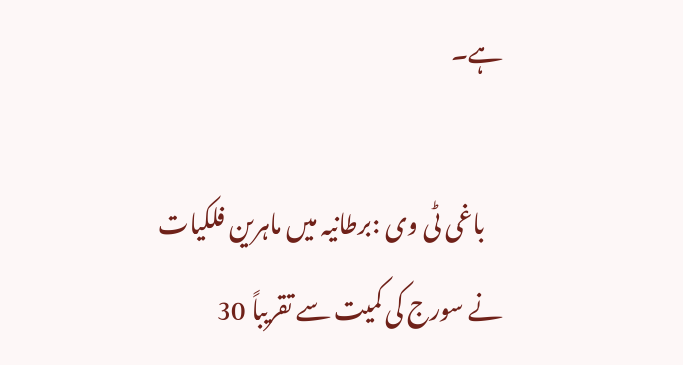ہے۔

    باغی ٹی وی :برطانیہ میں ماہرین فلکیات نے سورج کی کمیت سے تقریباً 30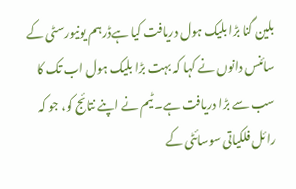بلین گنا بڑا بلیک ہول دریافت کیا ہےڈرہم یونیورسٹی کے سائنس دانوں نے کہا کہ بہت بڑا بلیک ہول اب تک کا سب سے بڑا دریافت ہے۔ ٹیم نے اپنے نتائج کو، جو کہ رائل فلکیاتی سوسائٹی کے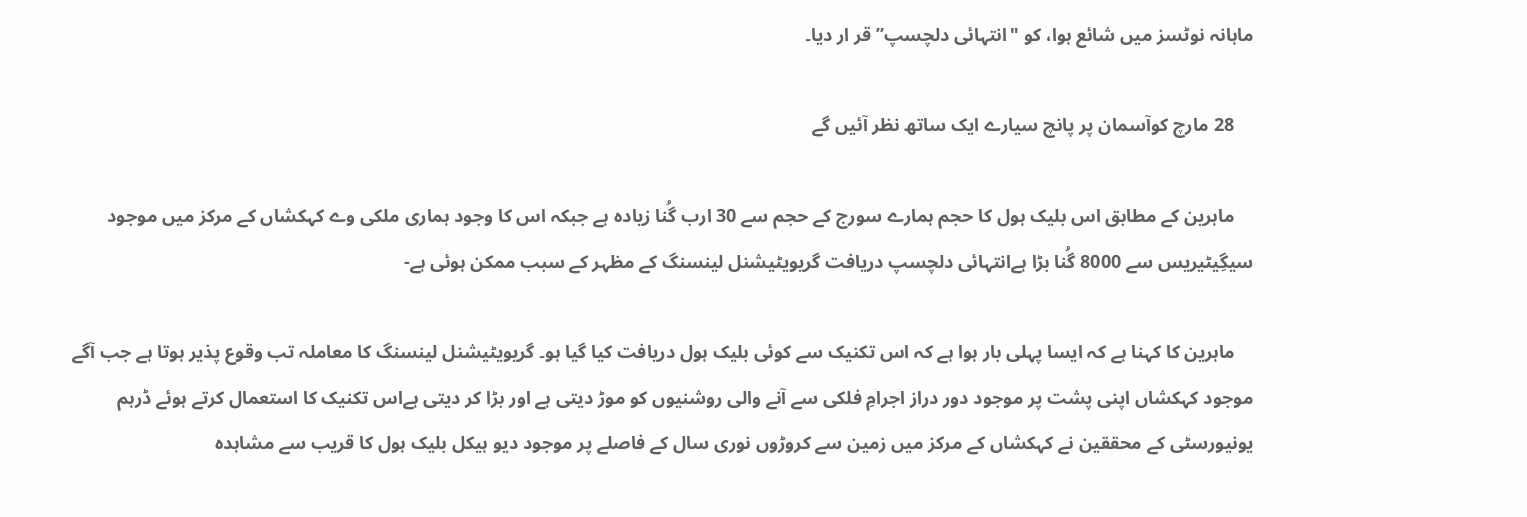ماہانہ نوٹسز میں شائع ہوا، کو "انتہائی دلچسپ” قر ار دیا۔

    28 مارچ کوآسمان پر پانچ سیارے ایک ساتھ نظر آئیں گے

    ماہرین کے مطابق اس بلیک ہول کا حجم ہمارے سورج کے حجم سے 30 ارب گُنا زیادہ ہے جبکہ اس کا وجود ہماری ملکی وے کہکشاں کے مرکز میں موجود سیگِیٹیریس سے 8000 گُنا بڑا ہےانتہائی دلچسپ دریافت گریویٹیشنل لینسنگ کے مظہر کے سبب ممکن ہوئی ہے-

    ماہرین کا کہنا ہے کہ ایسا پہلی بار ہوا ہے کہ اس تکنیک سے کوئی بلیک ہول دریافت کیا گیا ہو۔ گریویٹیشنل لینسنگ کا معاملہ تب وقوع پذیر ہوتا ہے جب آگے موجود کہکشاں اپنی پشت پر موجود دور دراز اجرامِ فلکی سے آنے والی روشنیوں کو موڑ دیتی ہے اور بڑا کر دیتی ہےاس تکنیک کا استعمال کرتے ہوئے ڈرہم یونیورسٹی کے محققین نے کہکشاں کے مرکز میں زمین سے کروڑوں نوری سال کے فاصلے پر موجود دیو ہیکل بلیک ہول کا قریب سے مشاہدہ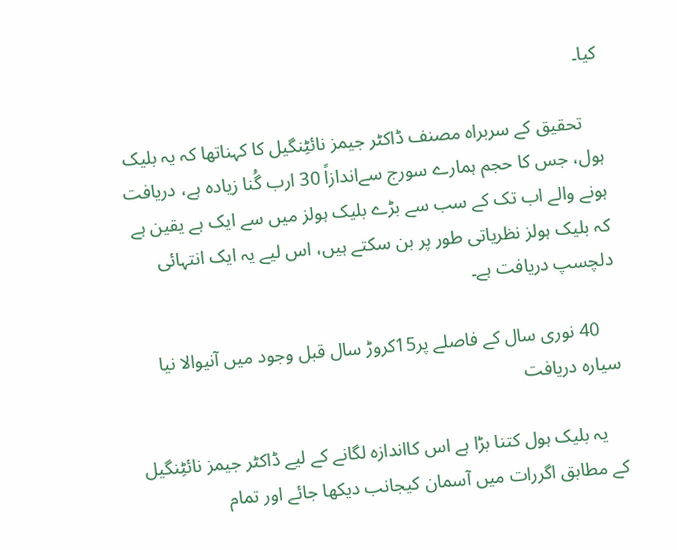کیا۔

    تحقیق کے سربراہ مصنف ڈاکٹر جیمز نائٹِنگیل کا کہناتھا کہ یہ بلیک ہول، جس کا حجم ہمارے سورج سےاندازاً 30 ارب گُنا زیادہ ہے، دریافت ہونے والے اب تک کے سب سے بڑے بلیک ہولز میں سے ایک ہے یقین ہے کہ بلیک ہولز نظریاتی طور پر بن سکتے ہیں، اس لیے یہ ایک انتہائی دلچسپ دریافت ہے۔

    40 نوری سال کے فاصلے پر15کروڑ سال قبل وجود میں آنیوالا نیا سیارہ دریافت

    یہ بلیک ہول کتنا بڑا ہے اس کااندازہ لگانے کے لیے ڈاکٹر جیمز نائٹِنگیل کے مطابق اگررات میں آسمان کیجانب دیکھا جائے اور تمام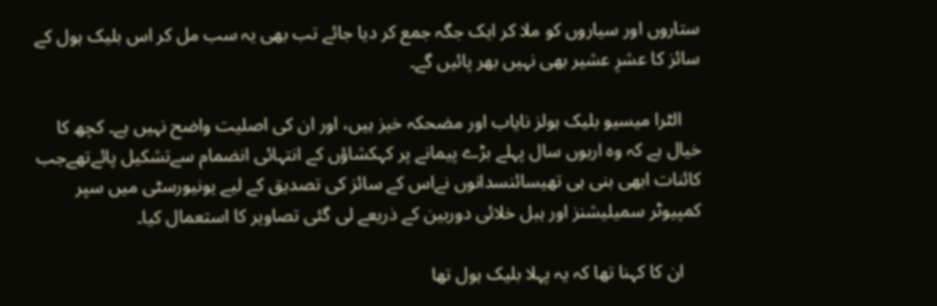ستاروں اور سیاروں کو ملا کر ایک جگہ جمع کر دیا جائے تب بھی یہ سب مل کر اس بلیک ہول کے سائز کا عشرِ عشیر بھی نہیں بھر پائیں گے۔

    الٹرا میسیو بلیک ہولز نایاب اور مضحکہ خیز ہیں، اور ان کی اصلیت واضح نہیں ہے۔ کچھ کا خیال ہے کہ وہ اربوں سال پہلے بڑے پیمانے پر کہکشاؤں کے انتہائی انضمام سےتشکیل پائےتھےجب کائنات ابھی بنی ہی تھیسائنسدانوں نےاس کے سائز کی تصدیق کے لیے یونیورسٹی میں سپر کمپیوٹر سمیلیشنز اور ہبل خلائی دوربین کے ذریعے لی گئی تصاویر کا استعمال کیا۔

    ان کا کہنا تھا کہ یہ پہلا بلیک ہول تھا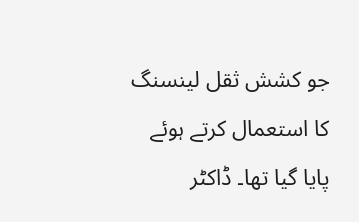جو کشش ثقل لینسنگ کا استعمال کرتے ہوئے پایا گیا تھا۔ ڈاکٹر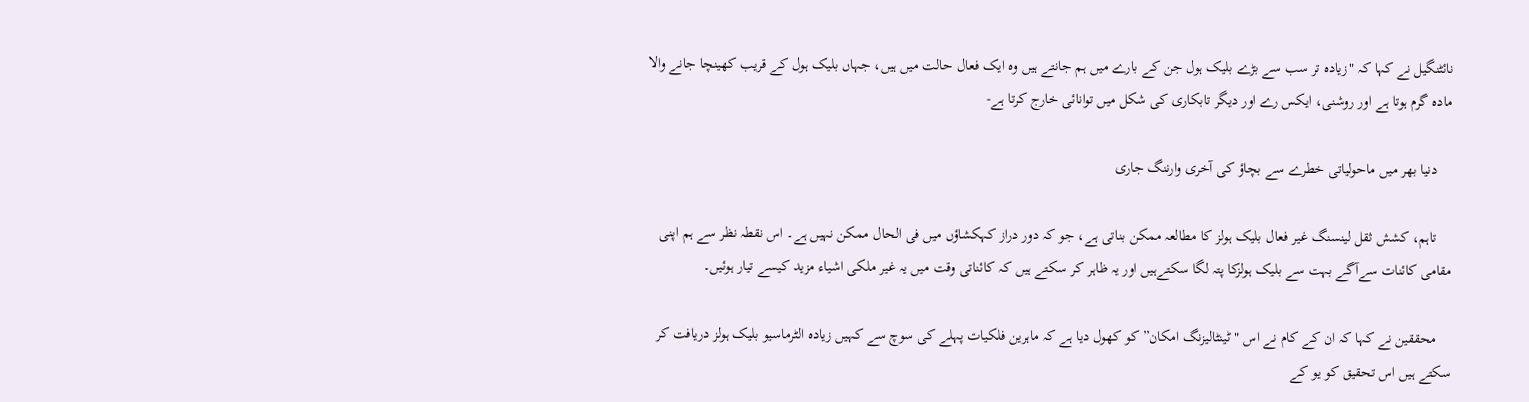نائٹنگیل نے کہا کہ "زیادہ تر سب سے بڑے بلیک ہول جن کے بارے میں ہم جانتے ہیں وہ ایک فعال حالت میں ہیں، جہاں بلیک ہول کے قریب کھینچا جانے والا مادہ گرم ہوتا ہے اور روشنی، ایکس رے اور دیگر تابکاری کی شکل میں توانائی خارج کرتا ہے-

    دنیا بھر میں ماحولیاتی خطرے سے بچاؤ کی آخری وارننگ جاری

    تاہم، کشش ثقل لینسنگ غیر فعال بلیک ہولز کا مطالعہ ممکن بناتی ہے، جو کہ دور دراز کہکشاؤں میں فی الحال ممکن نہیں ہے۔ اس نقطہ نظر سے ہم اپنی مقامی کائنات سےآگے بہت سے بلیک ہولزکا پتہ لگا سکتےہیں اور یہ ظاہر کر سکتے ہیں کہ کائناتی وقت میں یہ غیر ملکی اشیاء مزید کیسے تیار ہوئیں۔

    محققین نے کہا کہ ان کے کام نے اس "ٹینٹالیزنگ امکان” کو کھول دیا ہے کہ ماہرین فلکیات پہلے کی سوچ سے کہیں زیادہ الٹرماسیو بلیک ہولز دریافت کر سکتے ہیں اس تحقیق کو یو کے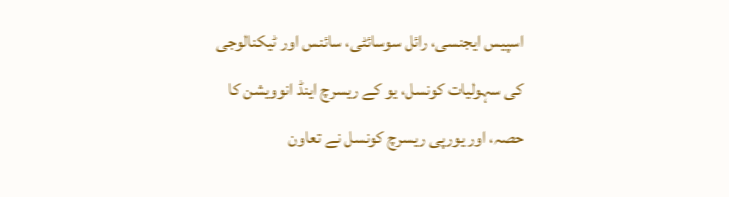اسپیس ایجنسی، رائل سوسائٹی، سائنس اور ٹیکنالوجی کی سہولیات کونسل، یو کے ریسرچ اینڈ انوویشن کا حصہ، اور یورپی ریسرچ کونسل نے تعاون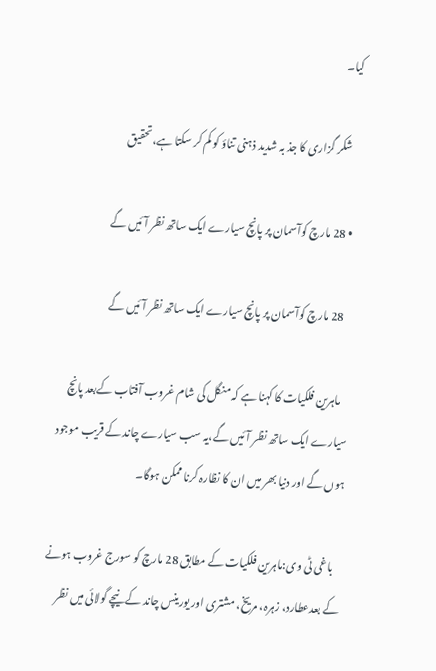کیا۔

    شکر گزاری کا جذ بہ شدید ذہنی تناؤ کو کم کر سکتا ہے،تحقیق

  • 28 مارچ کوآسمان پر پانچ سیارے ایک ساتھ نظر آئیں گے

    28 مارچ کوآسمان پر پانچ سیارے ایک ساتھ نظر آئیں گے

    ماہرین فلکیات کا کہنا ہے کہ منگل کی شام غروب آفتاب کےبعد پانچ سیارے ایک ساتھ نظر آئیں گے،یہ سب سیارے چاند کے قریب موجود ہوں گے اور دنیا بھر میں ان کا نظارہ کرنا ممکن ہوگا۔

    باغی ٹی وی:ماہرین فلکیات کے مطابق 28 مارچ کو سورج غروب ہونے کے بعدعطارد، زہرہ، مریخ، مشتری اور یورینس چاند کے نیچے گولائی میں نظر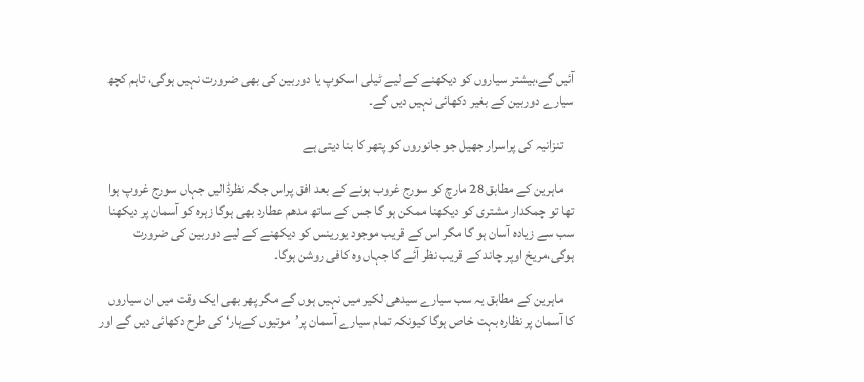آئیں گے،بیشتر سیاروں کو دیکھنے کے لیے ٹیلی اسکوپ یا دوربین کی بھی ضرورت نہیں ہوگی، تاہم کچھ سیارے دوربین کے بغیر دکھائی نہیں دیں گے۔

    تنزانیہ کی پراسرار جھیل جو جانوروں کو پتھر کا بنا دیتی ہے

    ماہرین کے مطابق 28 مارچ کو سورج غروب ہونے کے بعد افق پراس جگہ نظرڈالیں جہاں سورج غروپ ہوا تھا تو چمکدار مشتری کو دیکھنا ممکن ہو گا جس کے ساتھ مدھم عطارد بھی ہوگا زہرہ کو آسمان پر دیکھنا سب سے زیادہ آسان ہو گا مگر اس کے قریب موجود یورینس کو دیکھنے کے لیے دوربین کی ضرورت ہوگی،مریخ اوپر چاند کے قریب نظر آئے گا جہاں وہ کافی روشن ہوگا۔

    ماہرین کے مطابق یہ سب سیارے سیدھی لکیر میں نہیں ہوں گے مگر پھر بھی ایک وقت میں ان سیاروں کا آسمان پر نظارہ بہت خاص ہوگا کیونکہ تمام سیارے آسمان پر’موتیوں کےہار‘ کی طرح دکھائی دیں گے اور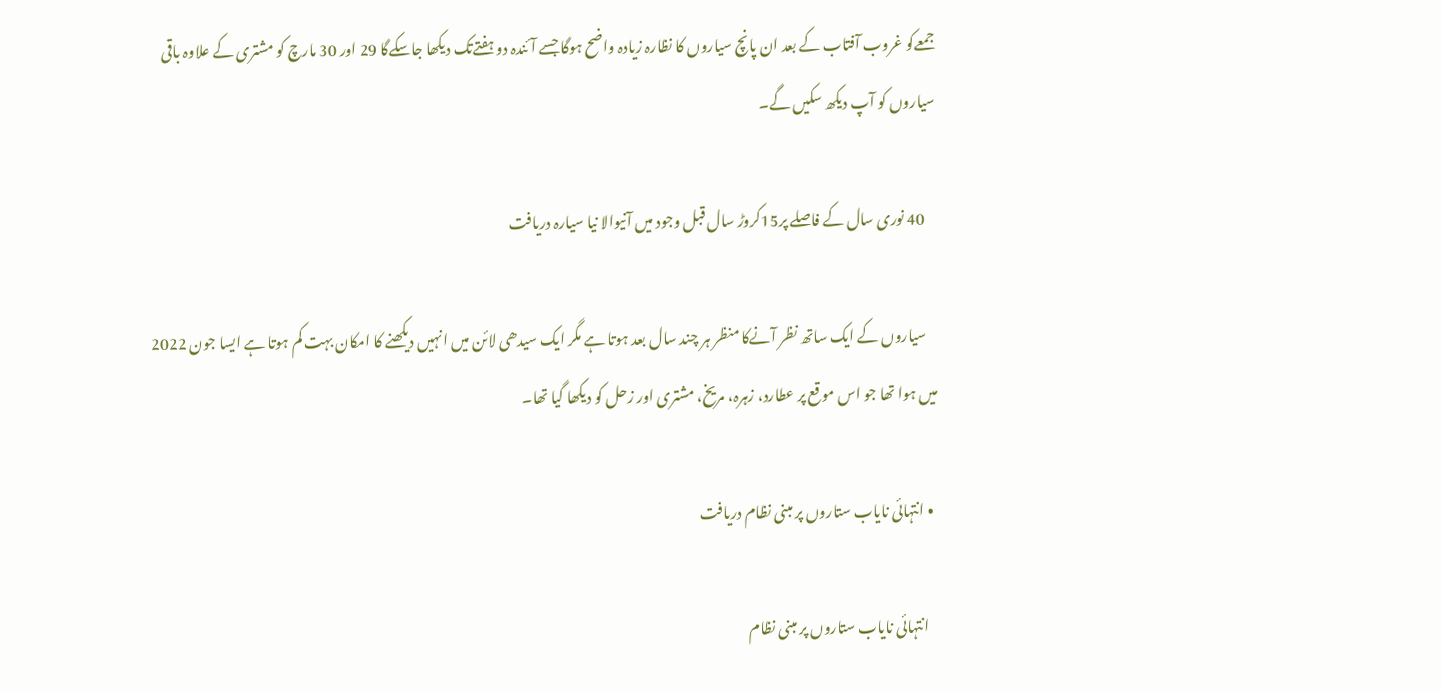جمعےکو غروب آفتاب کے بعد ان پانچ سیاروں کا نظارہ زیادہ واضح ہوگا جسے آئندہ دو ہفتےتک دیکھا جاسکےگا 29 اور 30 مارچ کو مشتری کے علاوہ باقی سیاروں کو آپ دیکھ سکیں گے۔

    40 نوری سال کے فاصلے پر15کروڑ سال قبل وجود میں آنیوالا نیا سیارہ دریافت

    سیاروں کے ایک ساتھ نظر آنےکا منظر ہر چند سال بعد ہوتا ہے مگر ایک سیدھی لائن میں انہیں دیکھنے کا امکان بہت کم ہوتا ہے ایسا جون 2022 میں ہوا تھا جو اس موقع پر عطارد، زہرہ، مریخ، مشتری اور زحل کو دیکھا گیا تھا۔

  • انتہائی نایاب ستاروں پر مبنی نظام دریافت

    انتہائی نایاب ستاروں پر مبنی نظام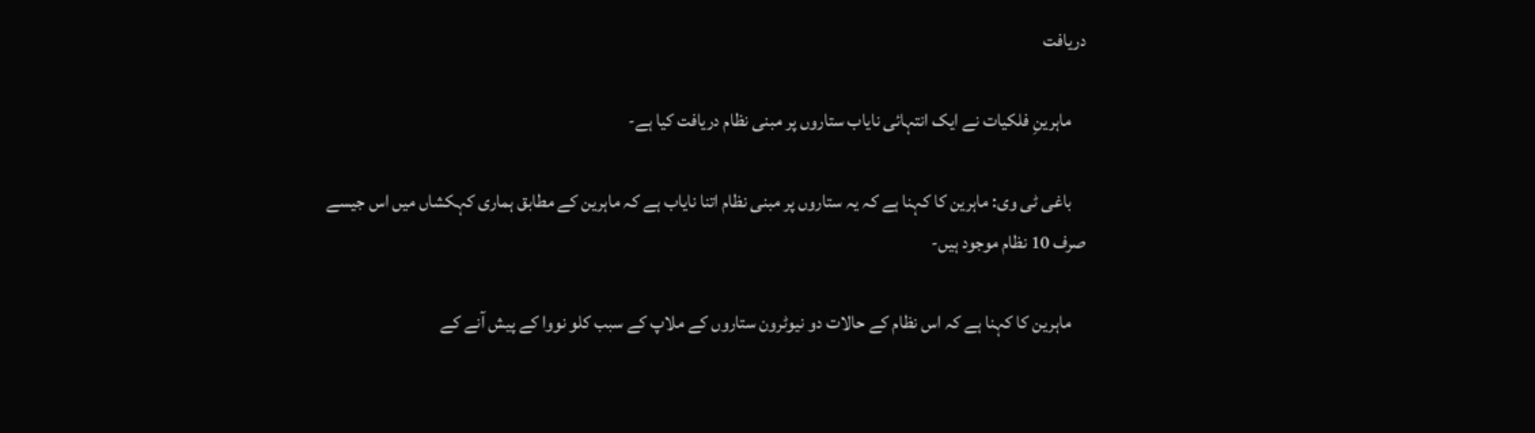دریافت

    ماہرینِ فلکیات نے ایک انتہائی نایاب ستاروں پر مبنی نظام دریافت کیا ہے-

    باغی ٹی وی: ماہرین کا کہنا ہے کہ یہ ستاروں پر مبنی نظام اتنا نایاب ہے کہ ماہرین کے مطابق ہماری کہکشاں میں اس جیسے صرف 10 نظام موجود ہیں-

    ماہرین کا کہنا ہے کہ اس نظام کے حالات دو نیوٹرون ستاروں کے ملاپ کے سبب کلو نووا کے پیش آنے کے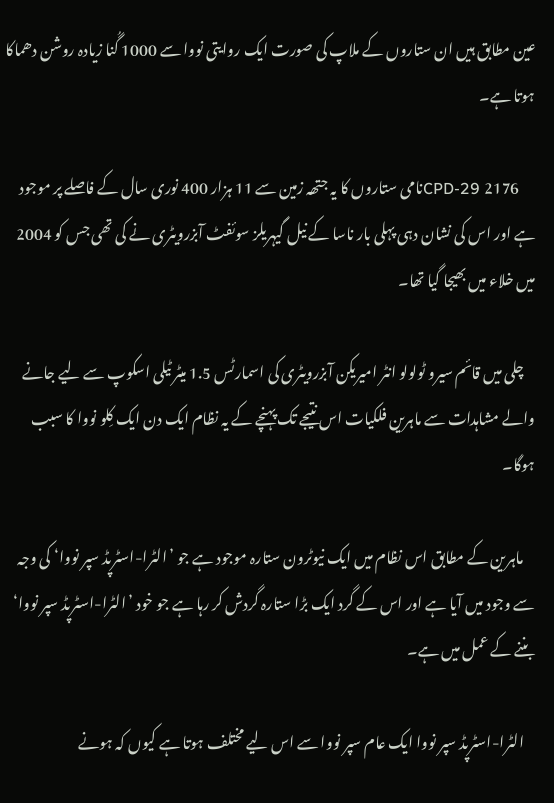عین مطابق ہیں ان ستاروں کے ملاپ کی صورت ایک روایتی نووا سے 1000 گُنا زیادہ روشن دھماکا ہوتا ہے۔

    CPD-29 2176نامی ستاروں کا یہ جتھہ زمین سے 11 ہزار 400 نوری سال کے فاصلے پر موجود ہے اور اس کی نشان دہی پہلی بار ناسا کے نیل گیہریلز سوئفٹ آبزرویٹری نے کی تھی جس کو 2004 میں خلاء میں بھیجا گیا تھا۔

    چلی میں قائم سیرو ٹولولو انٹر امیریکن آبزرویٹری کی اسمارٹس 1.5 میٹر ٹیلی اسکوپ سے لیے جانے والے مشاہدات سے ماہرین فلکیات اس نتیجے تک پہنچے کے یہ نظام ایک دن ایک کِلو نووا کا سبب ہوگا۔

    ماہرین کے مطابق اس نظام میں ایک نیوٹرون ستارہ موجود ہے جو ’الٹرا-اسٹرپڈ سپر نووا‘ کی وجہ سے وجود میں آیا ہے اور اس کے گرد ایک بڑا ستارہ گردش کر رہا ہے جو خود ’الٹرا-اسٹرپڈ سپر نووا‘ بننے کے عمل میں ہے۔

    الٹرا-اسٹرپڈ سپر نووا ایک عام سپر نووا سے اس لیے مختلف ہوتا ہے کیوں کہ ہونے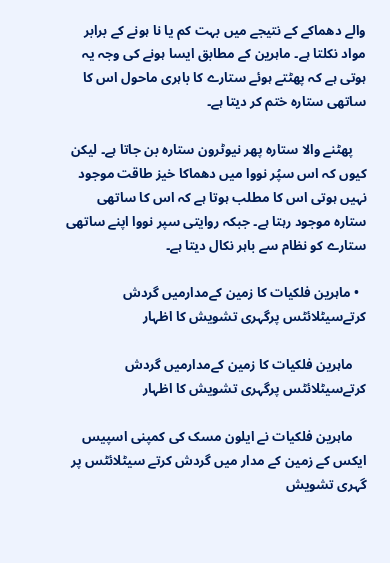والے دھماکے کے نتیجے میں بہت کم یا نا ہونے کے برابر مواد نکلتا ہے۔ ماہرین کے مطابق ایسا ہونے کی وجہ یہ ہوتی ہے کہ پھٹتے ہوئے ستارے کا باہری ماحول اس کا ساتھی ستارہ ختم کر دیتا ہے۔

    پھٹنے والا ستارہ پھر نیوٹرون ستارہ بن جاتا ہے۔ لیکن کیوں کہ اس سپُر نووا میں دھماکا خیز طاقت موجود نہیں ہوتی اس کا مطلب ہوتا ہے کہ اس کا ساتھی ستارہ موجود رہتا ہے۔ جبکہ روایتی سپر نووا اپنے ساتھی ستارے کو نظام سے باہر نکال دیتا ہے۔

  • ماہرین فلکیات کا زمین کےمدارمیں گردش کرتےسیٹلائٹس پرگہری تشویش کا اظہار

    ماہرین فلکیات کا زمین کےمدارمیں گردش کرتےسیٹلائٹس پرگہری تشویش کا اظہار

    ماہرین فلکیات نے ایلون مسک کی کمپنی اسپیس ایکس کے زمین کے مدار میں گردش کرتے سیٹلائٹس پر گہری تشویش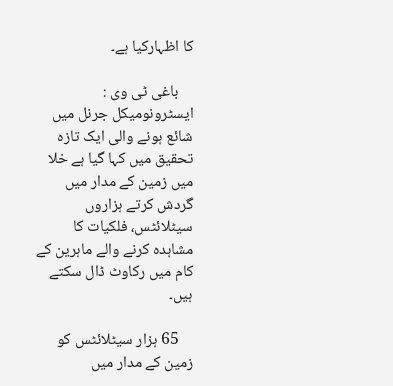کا اظہارکیا ہے۔

    باغی ٹی وی : ایسٹرونومیکل جرنل میں شائع ہونے والی ایک تازہ تحقیق میں کہا گیا ہے خلا میں زمین کے مدار میں گردش کرتے ہزاروں سیٹلائٹس، فلکیات کا مشاہدہ کرنے والے ماہرین کے کام میں رکاوٹ ڈال سکتے ہیں۔

    65 ہزار سیٹلائٹس کو زمین کے مدار میں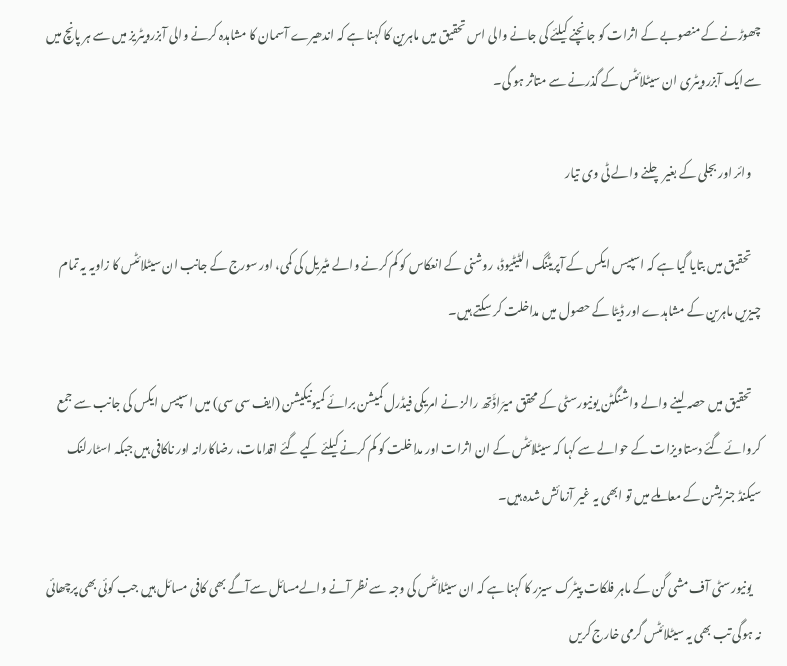چھوڑنے کے منصوبے کے اثرات کو جانچنے کیلئے کی جانے والی اس تحقیق میں ماہرین کا کہنا ہے کہ اندھیرے آسمان کا مشاہدہ کرنے والی آبزرویٹریز میں سے ہر پانچ میں سےایک آبزرویٹری ان سیٹلائٹس کے گذرنے سے متاثر ہو گی۔

    وائر اور بجلی کے بغیر چلنے والے ٹی وی تیار

    تحقیق میں بتایا گیا ہے کہ اسپیس ایکس کے آپریٹنگ الٹیٹیوڈ، روشنی کے انعکاس کو کم کرنے والے مٹیریل کی کمی، اور سورج کے جانب ان سیٹلائٹس کا زاویہ یہ تمام چیزیں ماہرین کے مشاہدے اور ڈیٹا کے حصول میں مداخلت کر سکتے ہیں۔

    تحقیق میں حصہ لینے والے واشنگٹن یونیورسٹی کے محقق میرَاڈَتھ رالز نے امریکی فیڈرل کمیشن برائے کمیونیکیشن (ایف سی سی) میں اسپیس ایکس کی جانب سے جمع کروائے گئے دستاویزات کے حوالے سے کہا کہ سیٹلائٹس کے ان اثرات اور مداخلت کو کم کرنے کیلئے کیے گئے اقدامات، رضاکارانہ اور ناکافی ہیں جبکہ اسٹارلنک سیکنڈ جنریشن کے معاملے میں تو ابھی یہ غیر آزمائش شدہ ہیں۔

    یونیورسٹی آف مشی گن کے ماہر فلکات پیٹرک سیزر کا کہنا ہے کہ ان سیٹلائٹس کی وجہ سے نظر آنے والےمسائل سےآگے بھی کافی مسائل ہیں جب کوئی بھی پرچھائی نہ ہوگی تب بھی یہ سیٹلائٹس گرمی خارج کریں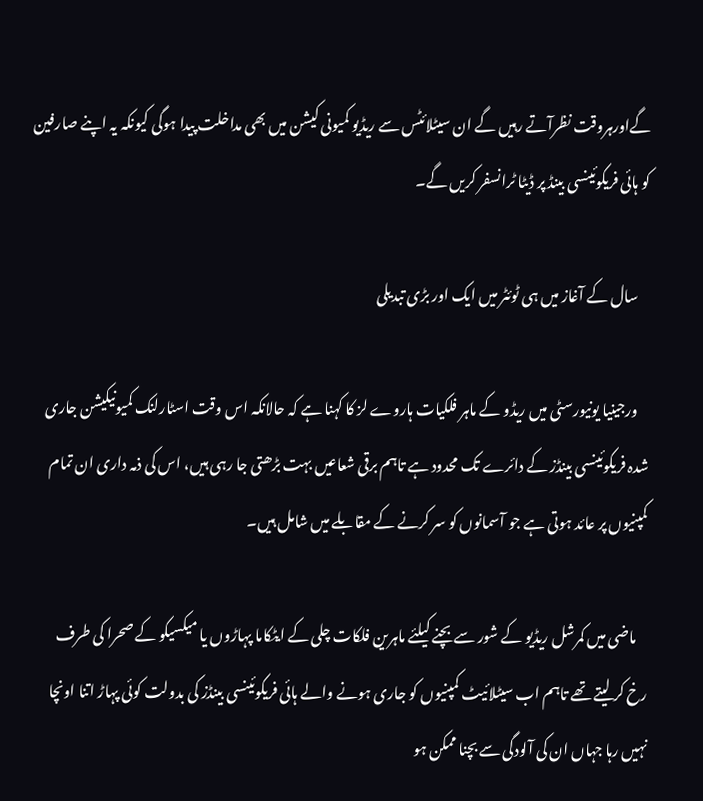گےاورہروقت نظرآتے رہیں گے ان سیٹلائٹس سے ریڈیو کمیونی کیشن میں بھی مداخلت پیدا ہوگی کیونکہ یہ اپنے صارفین کو ہائی فریکوئینسی بینڈ پر ڈیٹا ٹرانسفر کریں گے۔

    سال کے آغاز میں ہی ٹوئٹر میں ایک اور بڑی تبدیلی

    ورجینیا یونیورسٹی میں ریڈو کے ماہر فلکیات ہاروے لز کا کہنا ہے کہ حالانکہ اس وقت اسٹارلنک کمیونیکیشن جاری شدہ فریکوئینسی بینڈز کے دائرے تک محدود ہے تاہم برقی شعاعیں بہت بڑھتی جا رہی ہیں، اس کی ذمہ داری ان تمام کمپنیوں پر عائد ہوتی ہے جو آسمانوں کو سر کرنے کے مقابلے میں شامل ہیں۔

    ماضی میں کمرشل ریڈیو کے شور سے بچنے کیلئے ماہرین فلکات چلی کے ایٹکاما پہاڑوں یا میکسیکو کے صحرا کی طرف رخ کر لیتے تھے تاہم اب سیٹلائیٹ کمپنیوں کو جاری ہونے والے ہائی فریکوئینسی بینڈز کی بدولت کوئی پہاڑ اتنا اونچا نہیں رہا جہاں ان کی آلودگی سے بچنا ممکن ہو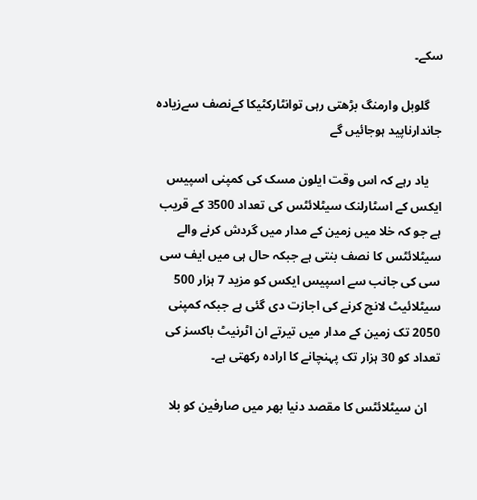سکے۔

    گلوبل وارمنگ بڑھتی رہی توانٹارکٹیکا کےنصف سےزیادہ جاندارناپید ہوجائیں گے

    یاد رہے کہ اس وقت ایلون مسک کی کمپنی اسپیس ایکس کے اسٹارلنک سیٹلائٹس کی تعداد 3500 کے قریب ہے جو کہ خلا میں زمین کے مدار میں گردش کرنے والے سیٹلائٹس کا نصف بنتی ہے جبکہ حال ہی میں ایف سی سی کی جانب سے اسپیس ایکس کو مزید 7 ہزار 500 سیٹلائیٹ لانچ کرنے کی اجازت دی گئی ہے جبکہ کمپنی 2050 تک زمین کے مدار میں تیرتے ان اٹرنیٹ باکسز کی تعداد کو 30 ہزار تک پہنچانے کا ارادہ رکھتی ہے۔

    ان سیٹلائٹس کا مقصد دنیا بھر میں صارفین کو بلا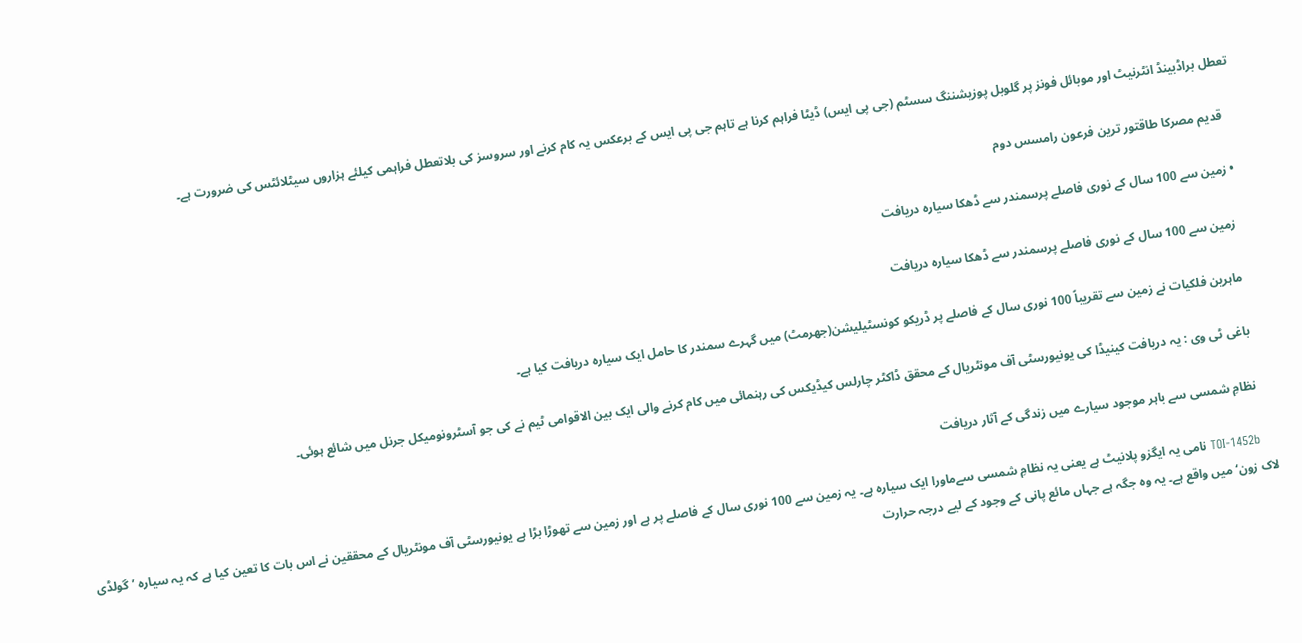تعطل براڈبینڈ انٹرنیٹ اور موبائل فونز پر گلوبل پوزیشننگ سسٹم (جی پی ایس) ڈیٹا فراہم کرنا ہے تاہم جی پی ایس کے برعکس یہ کام کرنے اور سروسز کی بلاتعطل فراہمی کیلئے ہزاروں سیٹلائٹس کی ضرورت ہے۔

    قدیم مصرکا طاقتور ترین فرعون رامسس دوم

  • زمین سے 100 سال کے نوری فاصلے پرسمندر سے ڈھکا سیارہ دریافت

    زمین سے 100 سال کے نوری فاصلے پرسمندر سے ڈھکا سیارہ دریافت

    ماہرین فلکیات نے زمین سے تقریباً 100 نوری سال کے فاصلے پر ڈریکو کونسٹیلیشن(جھرمٹ) میں گہرے سمندر کا حامل ایک سیارہ دریافت کیا ہے۔

    باغی ٹی وی : یہ دریافت کینیڈا کی یونیورسٹی آف مونٹریال کے محقق ڈاکٹر چارلس کیڈیکس کی رہنمائی میں کام کرنے والی ایک بین الاقوامی ٹیم نے کی جو آسٹرونومیکل جرنل میں شائع ہوئی۔

    نظامِ شمسی سے باہر موجود سیارے میں زندگی کے آثار دریافت

    TOI-1452b نامی یہ ایگزو پلانیٹ ہے یعنی یہ نظامِ شمسی سےماورا ایک سیارہ ہے۔ یہ زمین سے 100 نوری سال کے فاصلے پر ہے اور زمین سے تھوڑا بڑا ہے یونیورسٹی آف مونٹریال کے محققین نے اس بات کا تعین کیا ہے کہ یہ سیارہ ’گولڈی لاک زون‘ میں واقع ہے۔ یہ وہ جگہ ہے جہاں مائع پانی کے وجود کے لیے درجہ حرارت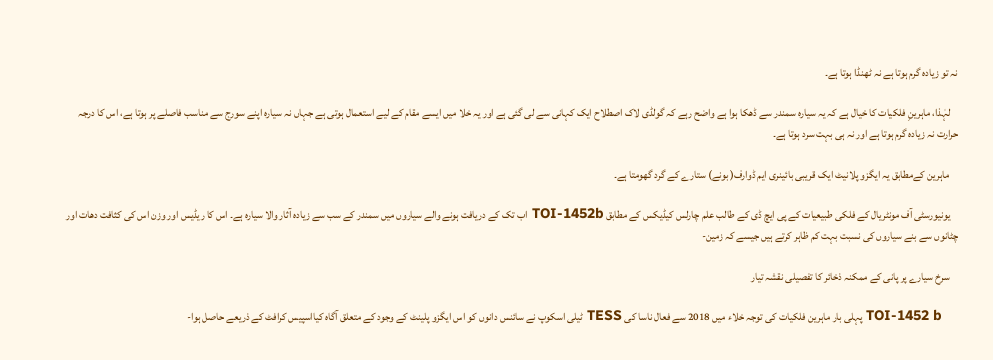نہ تو زیادہ گرم ہوتا ہے نہ ٹھنڈا ہوتا ہے۔

    لہٰذا، ماہرینِ فلکیات کا خیال ہے کہ یہ سیارہ سمندر سے ڈھکا ہوا ہے واضح رہے کہ گولڈی لاک اصطلاح ایک کہانی سے لی گئی ہے اور یہ خلا میں ایسے مقام کے لیے استعمال ہوتی ہے جہاں نہ سیارہ اپنے سورج سے مناسب فاصلے پر ہوتا ہے، اس کا درجہ حرارت نہ زیادہ گرم ہوتا ہے اور نہ ہی بہت سرد ہوتا ہے۔

    ماہرین کےمطابق یہ ایگزو پلانیٹ ایک قریبی بائینری ایم ڈوارف( بونے) ستارے کے گرد گھومتا ہے۔

    یونیورسٹی آف مونٹریال کے فلکی طبیعیات کے پی ایچ ڈی کے طالب علم چارلس کیڈیکس کے مطابق TOI-1452b اب تک کے دریافت ہونے والے سیاروں میں سمندر کے سب سے زیادہ آثار والا سیارہ ہے۔ اس کا ریڈیس اور وزن اس کی کثافت دھات اور چٹانوں سے بنے سیاروں کی نسبت بہت کم ظاہر کرتے ہیں جیسے کہ زمین-

    سرخ سیارے پر پانی کے ممکنہ ذخائر کا تفصیلی نقشہ تیار

    TOI-1452 b پہلی بار ماہرین فلکیات کی توجہ خلاء میں 2018 سے فعال ناسا کی TESS ٹیلی اسکوپ نے سائنس دانوں کو اس ایگزو پلینٹ کے وجود کے متعلق آگاہ کیااسپیس کرافٹ کے ذریعے حاصل ہوا-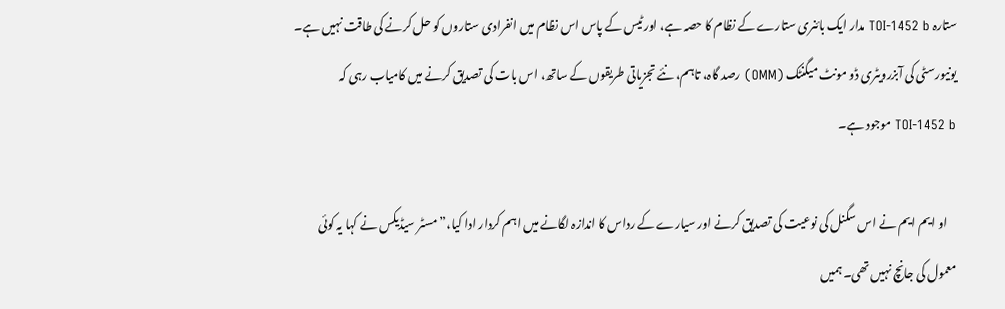ستارہ TOI-1452 b مدار ایک بائنری ستارے کے نظام کا حصہ ہے، اور ٹیس کے پاس اس نظام میں انفرادی ستاروں کو حل کرنے کی طاقت نہیں ہے۔ یونیورسٹی کی آبزرویٹری ڈو مونٹ میگنٹک (OMM) رصد گاہ، تاہم، نئے تجزیاتی طریقوں کے ساتھ، اس بات کی تصدیق کرنے میں کامیاب رہی کہ TOI-1452 b موجود ہے۔

    او ایم ایم نے اس سگنل کی نوعیت کی تصدیق کرنے اور سیارے کے رداس کا اندازہ لگانے میں اہم کردار ادا کیا،” مسٹر سیڈیکس نے کہا یہ کوئی معمول کی جانچ نہیں تھی۔ ہمیں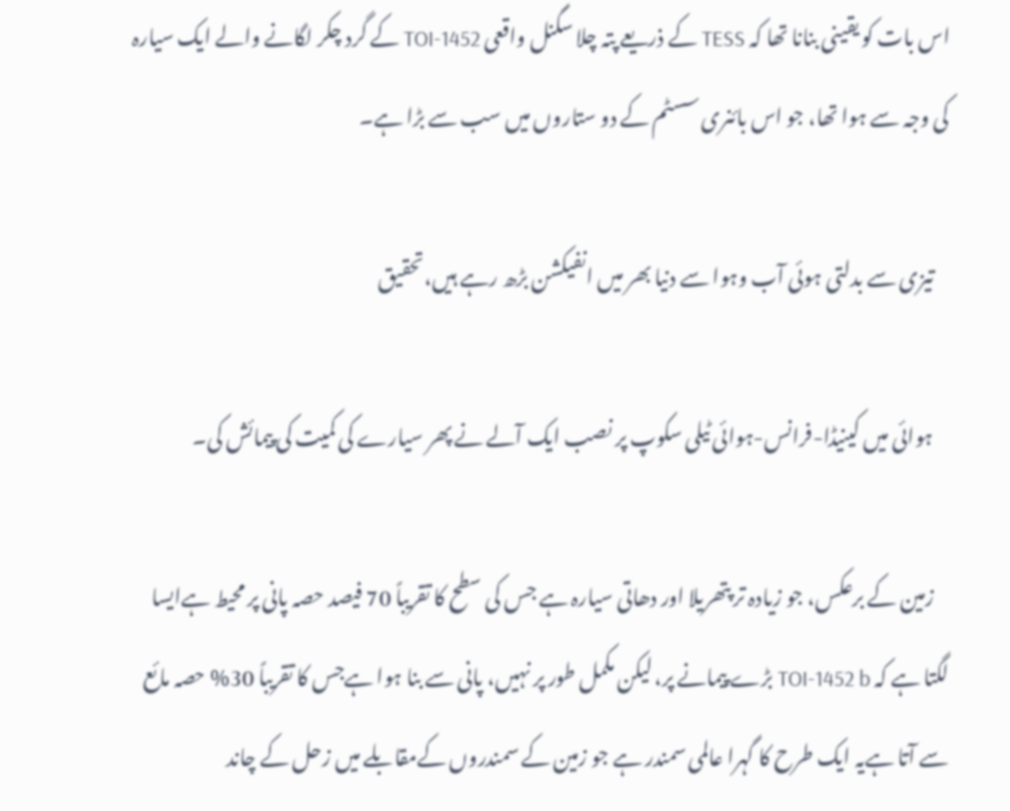اس بات کو یقینی بنانا تھا کہ TESS کے ذریعے پتہ چلا سگنل واقعی TOI-1452 کے گرد چکر لگانے والے ایک سیارہ کی وجہ سے ہوا تھا، جو اس بائنری سسٹم کے دو ستاروں میں سب سے بڑا ہے۔

    تیزی سے بدلتی ہوئی آب وہوا سے دنیا بھر میں انفیکشن بڑھ رہے ہیں،تحقیق

    ہوائی میں کینیڈا-فرانس-ہوائی ٹیلی سکوپ پر نصب ایک آلے نے پھر سیارے کی کمیت کی پیمائش کی۔

    زمین کے برعکس، جو زیادہ تر پتھریلا اور دھاتی سیارہ ہے جس کی سطح کا تقریباً 70 فیصد حصہ پانی پر محیط ہےایسا لگتا ہے کہ TOI-1452 b بڑے پیمانے پر، لیکن مکمل طور پر نہیں، پانی سے بنا ہوا ہےجس کا تقریباً 30% حصہ مائع سے آتا ہےیہ ایک طرح کا گہرا عالمی سمندر ہے جو زمین کے سمندروں کےمقابلے میں زحل کے چاند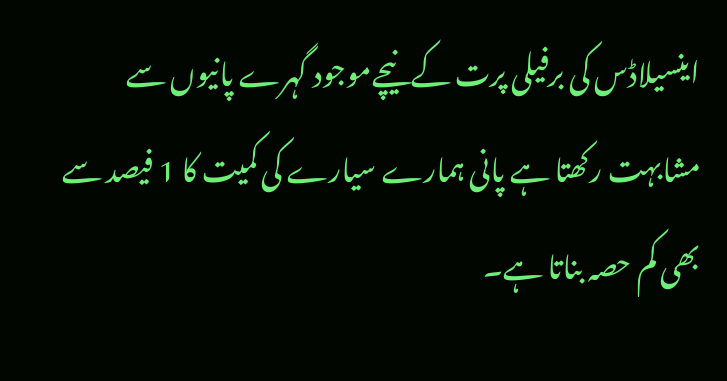اینسیلاڈس کی برفیلی پرت کےنیچےموجود گہرے پانیوں سے مشابہت رکھتا ہے پانی ہمارے سیارے کی کمیت کا 1 فیصد سے بھی کم حصہ بناتا ہے۔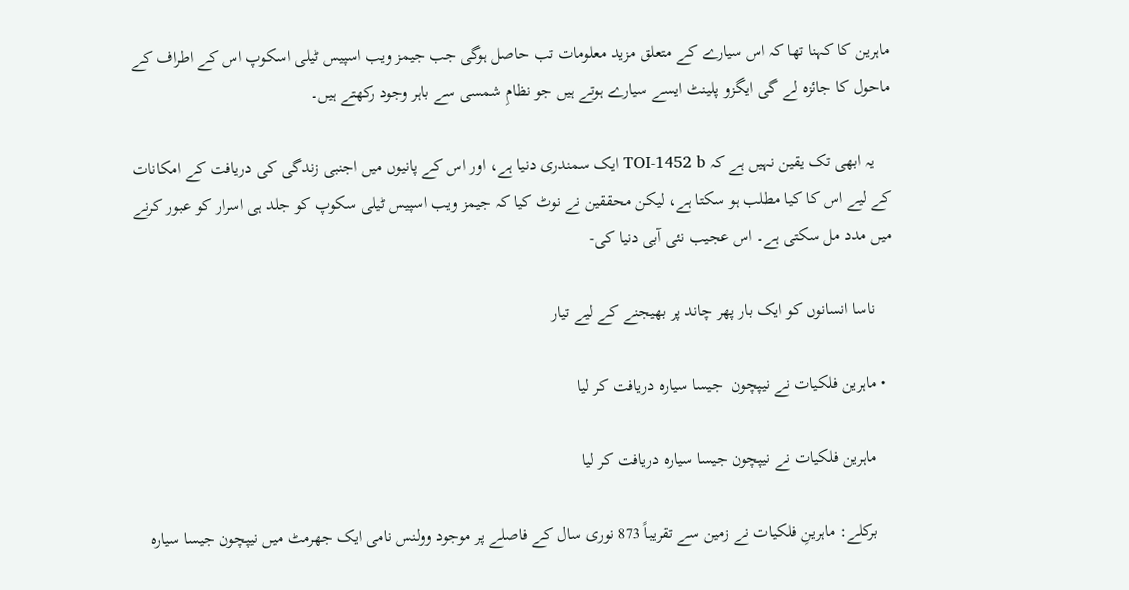ماہرین کا کہنا تھا کہ اس سیارے کے متعلق مزید معلومات تب حاصل ہوگی جب جیمز ویب اسپیس ٹیلی اسکوپ اس کے اطراف کے ماحول کا جائزہ لے گی ایگزو پلینٹ ایسے سیارے ہوتے ہیں جو نظامِ شمسی سے باہر وجود رکھتے ہیں۔

    یہ ابھی تک یقین نہیں ہے کہ TOI-1452 b ایک سمندری دنیا ہے، اور اس کے پانیوں میں اجنبی زندگی کی دریافت کے امکانات کے لیے اس کا کیا مطلب ہو سکتا ہے، لیکن محققین نے نوٹ کیا کہ جیمز ویب اسپیس ٹیلی سکوپ کو جلد ہی اسرار کو عبور کرنے میں مدد مل سکتی ہے۔ اس عجیب نئی آبی دنیا کی-

    ناسا انسانوں کو ایک بار پھر چاند پر بھیجنے کے لیے تیار

  • ماہرین فلکیات نے نیپچون  جیسا سیارہ دریافت کر لیا

    ماہرین فلکیات نے نیپچون جیسا سیارہ دریافت کر لیا

    برکلے: ماہرینِ فلکیات نے زمین سے تقریباً 873 نوری سال کے فاصلے پر موجود وولنس نامی ایک جھرمٹ میں نیپچون جیسا سیارہ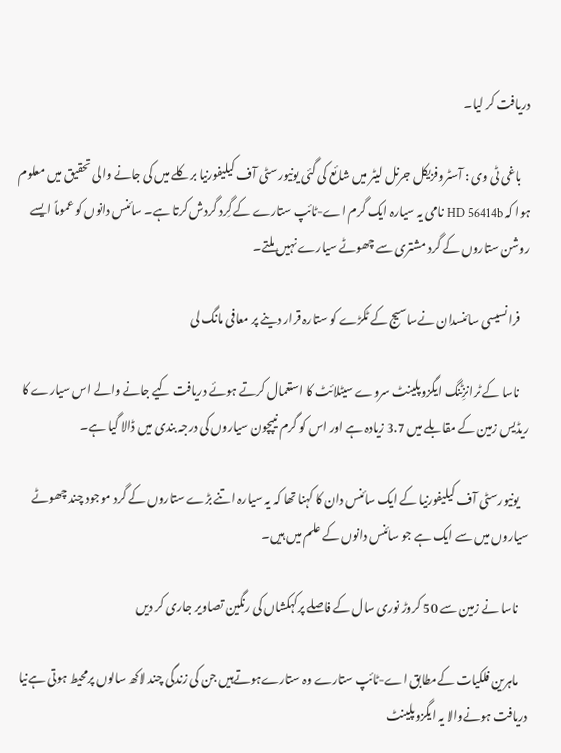دریافت کر لیا۔

    باغی ٹی وی : آسٹروفزیکل جرنل لیٹر میں شائع کی گئی یونیورسٹی آف کیلیفورنیا برکلے میں کی جانے والی تحقیق میں معلوم ہوا کہ HD 56414b نامی یہ سیارہ ایک گرم اے-ٹائپ ستارے کے گِرد گردش کرتا ہے۔ سائنس دانوں کو عموماً ایسے روشن ستاروں کے گرد مشتری سے چھوٹے سیارے نہیں ملتے۔

    فرانسیسی سائنسدان نےساسیج کے ٹکڑے کو ستارہ قرار دینے پر معافی مانگ لی

    ناسا کے ٹرانزِٹنگ ایگزوپلینٹ سروے سیٹلائٹ کا استعمال کرتے ہوئے دریافت کیے جانے والے اس سیارے کا ریڈیس زمین کے مقابلے میں 3.7 زیادہ ہے اور اس کو گرم نیپچون سیاروں کی درجہ بندی میں ڈالا گیا ہے۔

    یونیورسٹی آف کیلیفورنیا کے ایک سائنس دان کا کہنا تھا کہ یہ سیارہ اتنے بڑے ستاروں کے گرد موجود چند چھوٹے سیاروں میں سے ایک ہے جو سائنس دانوں کے علم میں ہیں۔

    ناسا نے زمین سے 50 کروڑ نوری سال کے فاصلے پرکہکشاں کی رنگین تصاویر جاری کر دیں

    ماہرین فلکیات کےمطابق اے-ٹائپ ستارے وہ ستارےہوتےہیں جن کی زندگی چند لاکھ سالوں پرمحیط ہوتی ہےنیا دریافت ہونےوالا یہ ایگزوپلینٹ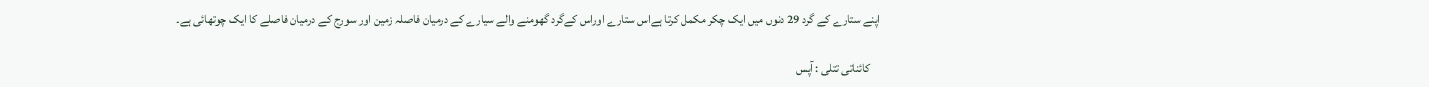اپنے ستارے کے گرد 29 دنوں میں ایک چکر مکمل کرتا ہےاس ستارے اوراس کےگرد گھومنے والے سیارے کے درمیان فاصلہ زمین اور سورج کے درمیان فاصلے کا ایک چوتھائی ہے۔

    کائناتی تتلی : آپس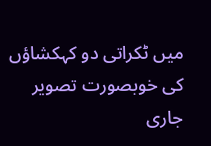میں ٹکراتی دو کہکشاؤں کی خوبصورت تصویر جاری